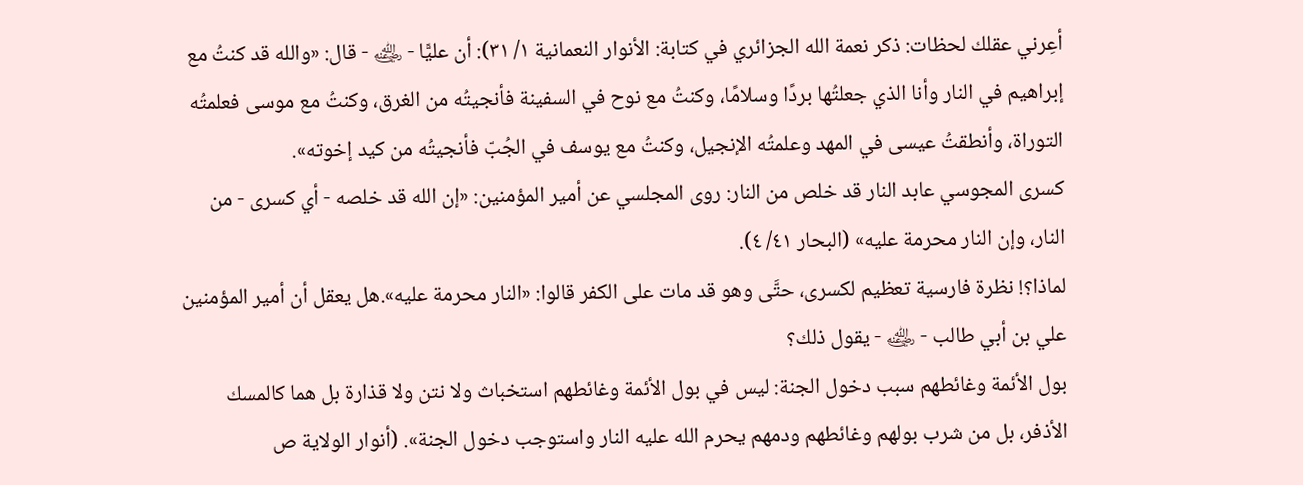أعِرني عقلك لحظات: ذكر نعمة الله الجزائري في كتابة: الأنوار النعمانية ١/ ٣١): أن عليًّا - ﵁ - قال: «والله قد كنتُ مع إبراهيم في النار وأنا الذي جعلتُها بردًا وسلامًا، وكنتُ مع نوح في السفينة فأنجيتُه من الغرق، وكنتُ مع موسى فعلمتُه التوراة، وأنطقتُ عيسى في المهد وعلمتُه الإنجيل، وكنتُ مع يوسف في الجُبّ فأنجيتُه من كيد إخوته».
كسرى المجوسي عابد النار قد خلص من النار: روى المجلسي عن أمير المؤمنين: «إن الله قد خلصه - أي كسرى - من النار، وإن النار محرمة عليه» (البحار ٤١/ ٤).
لماذا؟! نظرة فارسية تعظيم لكسرى، حتَّى وهو قد مات على الكفر قالوا: «النار محرمة عليه».هل يعقل أن أمير المؤمنين علي بن أبي طالب - ﵁ - يقول ذلك؟
بول الأئمة وغائطهم سبب دخول الجنة: ليس في بول الأئمة وغائطهم استخباث ولا نتن ولا قذارة بل هما كالمسك الأذفر، بل من شرب بولهم وغائطهم ودمهم يحرم الله عليه النار واستوجب دخول الجنة». (أنوار الولاية ص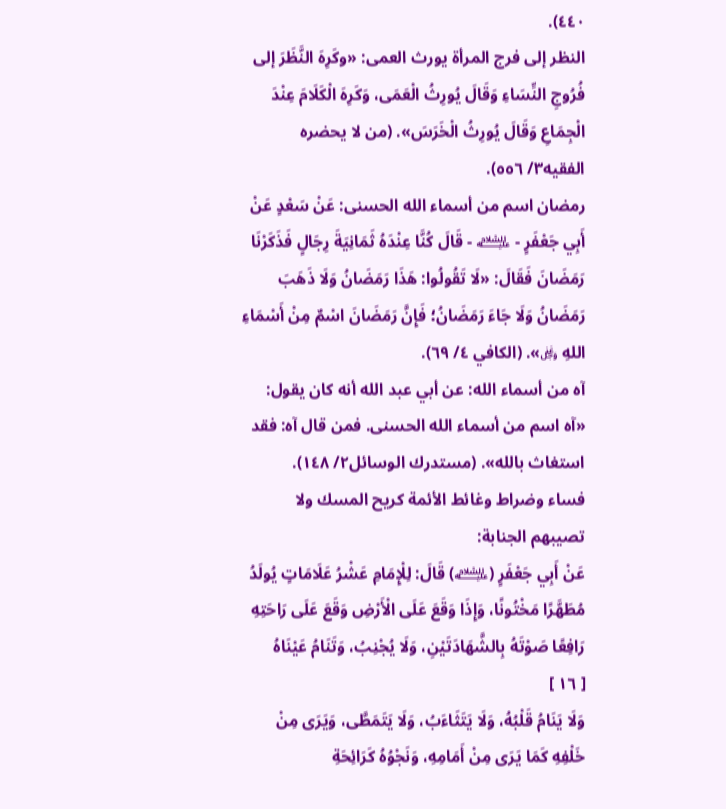٤٤٠).
النظر إلى فرج المرأة يورث العمى: «وكَرِهَ النَّظَرَ إلى فُرُوجِ النِّسَاءِ وَقَالَ يُورِثُ الْعَمَى، وَكَرِهَ الْكَلَامَ عِنْدَ الْجِمَاعِ وَقَالَ يُورِثُ الْخَرَسَ». (من لا يحضره الفقيه٣/ ٥٥٦).
رمضان اسم من أسماء الله الحسنى: عَنْ سَعْدٍ عَنْ أَبِي جَعْفَرٍ - ﵇ - قَالَ كُنَّا عِنْدَهُ ثَمَانِيَةَ رِجَالٍ فَذَكَرْنَا رَمَضَانَ فَقَالَ: «لَا تَقُولُوا: هَذَا رَمَضَانُ وَلَا ذَهَبَ رَمَضَانُ وَلَا جَاءَ رَمَضَانُ؛ فَإِنَّ رَمَضَانَ اسْمٌ مِنْ أَسْمَاءِ اللهِ ﷿». (الكافي ٤/ ٦٩).
آه من أسماء الله: عن أبي عبد الله أنه كان يقول: «آه اسم من أسماء الله الحسنى. فمن قال آه: فقد استغاث بالله». (مستدرك الوسائل٢/ ١٤٨).
فساء وضراط وغائط الأئمة كريح المسك ولا تصيبهم الجنابة:
عَنْ أَبِي جَعْفَرٍ (﵇) قَالَ: لِلْإِمَامِ عَشْرُ عَلَامَاتٍ يُولَدُ مُطَهَّرًا مَخْتُونًا، وَإِذَا وَقَعَ عَلَى الْأَرْضِ وَقَعَ عَلَى رَاحَتِهِ رَافِعًا صَوْتَهُ بِالشَّهَادَتَيْنِ، وَلَا يُجْنِبُ، وَتَنَامُ عَيْنَاهُ
[ ١٦ ]
وَلَا يَنَامُ قَلْبُهُ، وَلَا يَتَثَاءَبُ، وَلَا يَتَمَطَّى، وَيَرَى مِنْ خَلْفِهِ كَمَا يَرَى مِنْ أَمَامِهِ، وَنَجْوُهُ كَرَائِحَةِ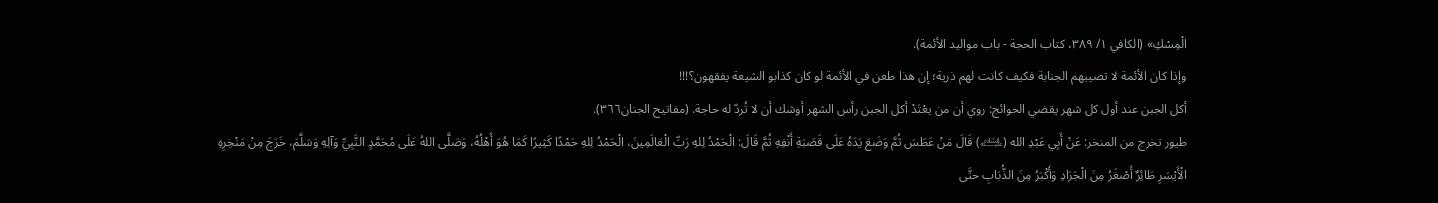الْمِسْكِ» (الكافي ١/ ٣٨٩، كتاب الحجة - باب مواليد الأئمة).
وإذا كان الأئمة لا تصيبهم الجنابة فكيف كانت لهم ذرية؛ إن هذا طعن في الأئمة لو كان كذابو الشيعة يفقهون؟!!!
أكل الجبن عند أول كل شهر يقضي الحوائج: روي أن من يعْتَدْ أكل الجبن رأس الشهر أوشك أن لا تُردّ له حاجة. (مفاتيح الجنان٣٦٦).
طيور تخرج من المنخر: عَنْ أَبِي عَبْدِ الله (﵇) قَالَ مَنْ عَطَسَ ثُمَّ وَضَعَ يَدَهُ عَلَى قَصَبَةِ أَنْفِهِ ثُمَّ قَالَ: الْحَمْدُ لِلهِ رَبِّ الْعَالَمِينَ، الْحَمْدُ لِلهِ حَمْدًا كَثِيرًا كَمَا هُوَ أَهْلُهُ، وَصَلَّى اللهُ عَلَى مُحَمَّدٍ النَّبِيِّ وَآلِهِ وَسَلَّمَ، خَرَجَ مِنْ مَنْخِرِهِ الْأَيْسَرِ طَائِرٌ أَصْغَرُ مِنَ الْجَرَادِ وَأَكْبَرُ مِنَ الذُّبَابِ حتَّى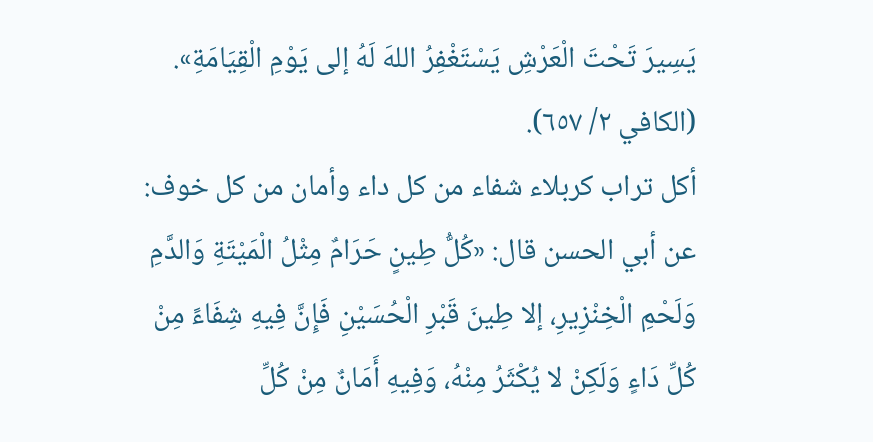يَسِيرَ تَحْتَ الْعَرْشِ يَسْتَغْفِرُ اللهَ لَهُ إلى يَوْمِ الْقِيَامَةِ». (الكافي ٢/ ٦٥٧).
أكل تراب كربلاء شفاء من كل داء وأمان من كل خوف: عن أبي الحسن قال: «كُلُّ طِينٍ حَرَامٌ مِثْلُ الْمَيْتَةِ وَالدَّمِ وَلَحْمِ الْخِنْزِيرِ، إلا طِينَ قَبْرِ الْحُسَيْنِ فَإِنَّ فِيهِ شِفَاءً مِنْ كُلِّ دَاءٍ وَلَكِنْ لا يُكْثَرُ مِنْهُ، وَفِيهِ أَمَانٌ مِنْ كُلِّ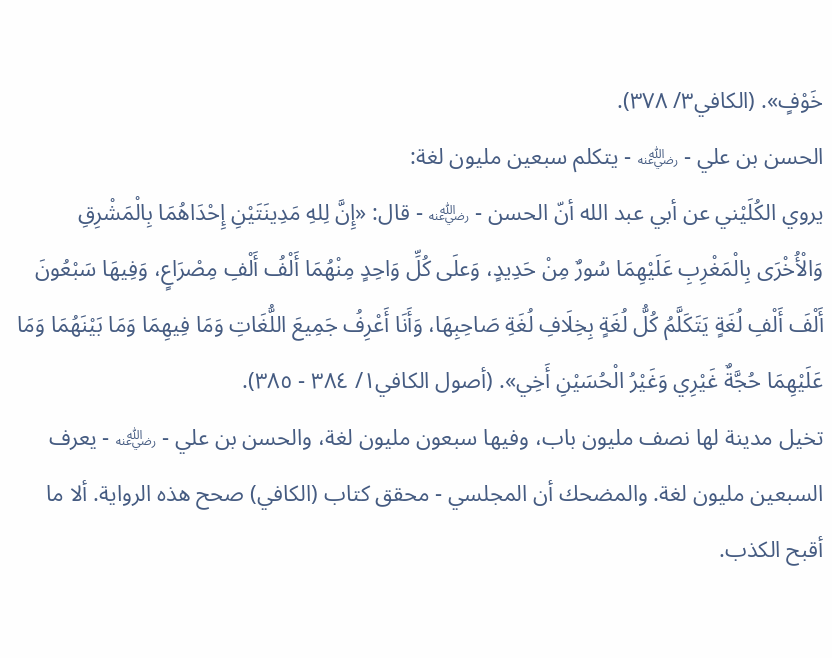خَوْفٍ». (الكافي٣/ ٣٧٨).
الحسن بن علي - ﵁ - يتكلم سبعين مليون لغة:
يروي الكُلَيْني عن أبي عبد الله أنّ الحسن - ﵁ - قال: «إِنَّ لِلهِ مَدِينَتَيْنِ إِحْدَاهُمَا بِالْمَشْرِقِ وَالْأُخْرَى بِالْمَغْرِبِ عَلَيْهِمَا سُورٌ مِنْ حَدِيدٍ، وَعلَى كُلِّ وَاحِدٍ مِنْهُمَا أَلْفُ أَلْفِ مِصْرَاعٍ، وَفِيهَا سَبْعُونَ أَلْفَ أَلْفِ لُغَةٍ يَتَكَلَّمُ كُلُّ لُغَةٍ بِخِلَافِ لُغَةِ صَاحِبِهَا، وَأَنَا أَعْرِفُ جَمِيعَ اللُّغَاتِ وَمَا فِيهِمَا وَمَا بَيْنَهُمَا وَمَا عَلَيْهِمَا حُجَّةٌ غَيْرِي وَغَيْرُ الْحُسَيْنِ أَخِي». (أصول الكافي١/ ٣٨٤ - ٣٨٥).
تخيل مدينة لها نصف مليون باب، وفيها سبعون مليون لغة، والحسن بن علي - ﵁ - يعرف السبعين مليون لغة. والمضحك أن المجلسي - محقق كتاب (الكافي) صحح هذه الرواية. ألا ما أقبح الكذب.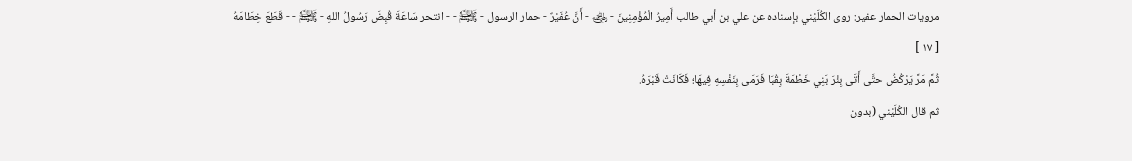مرويات الحمار عفير: روى الكُلَيْني بإسناده عن علي بن أبي طالب أَمِيرُ الْمُؤْمِنِينَ - ﵁ - أَنَّ عُفَيْرٌ - حمار الرسول - ﵌ - - انتحر سَاعَةَ قُبِضَ رَسُولُ اللهِ - ﵌ - - قَطَعَ خِطَامَهُ
[ ١٧ ]
ثُمَّ مَرَّ يَرْكُضُ حتَّى أَتَى بِئْرَ بَنِي خَطْمَةَ بِقُبَا فَرَمَى بِنَفْسِهِ فِيهَا؛ فَكَانَتْ قَبْرَهُ.
ثم قال الكُلَيْني (بدون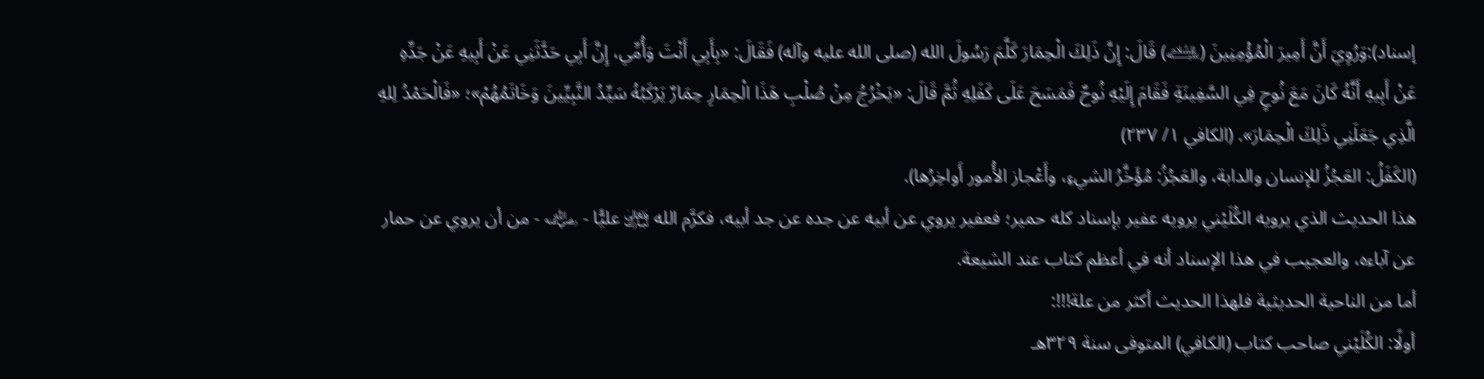إسناد):وَرُوِيَ أَنَّ أَمِيرَ الْمُؤْمِنِينَ (﵇) قَالَ: إِنَّ ذَلِكَ الْحِمَارَ كَلَّمَ رَسُولَ الله (صلى الله عليه وآله) فَقَالَ: «بِأَبِي أَنْتَ وَأُمِّي، إِنَّ أَبِي حَدَّثَنِي عَنْ أَبِيهِ عَنْ جَدِّهِ عَنْ أَبِيهِ أَنَّهُ كَانَ مَعَ نُوحٍ فِي السَّفِينَةِ فَقَامَ إِلَيْهِ نُوحٌ فَمَسَحَ عَلَى كَفَلِهِ ثُمَّ قَالَ: «يَخْرُجُ مِنْ صُلْبِ هَذَا الْحِمَارِ حِمَارٌ يَرْكَبُهُ سَيِّدُ النَّبِيِّينَ وَخَاتَمُهُمْ»؛ «فَالْحَمْدُ لِلهِ الَّذِي جَعَلَنِي ذَلِكَ الْحِمَارَ». (الكافي ١/ ٢٣٧)
(الكَفَلُ: العَجُزُ للإنسان والدابة، والعَجُزُ: مُؤَخَّرُ الشيءِ، وأَعْجاز الأُمور أَواخِرُها).
هذا الحديث الذي يرويه الكُلَيْني يرويه عفير بإسناد كله حمير؛ فعفير يروي عن أبيه عن جده عن جد أبيه، فكرَّم الله ﵎ عليًّا - ﵁ - من أن يروي عن حمار عن آباءه، والعجيب في هذا الإسناد أنه في أعظم كتاب عند الشيعة.
أما من الناحية الحديثية فلهذا الحديث أكثر من علة!!!:
أولًا: الكُلَيْني صاحب كتاب (الكافي) المتوفى سنة ٣٢٩هـ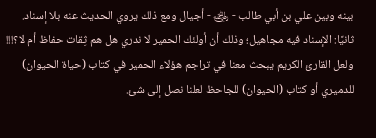بينه وبين علي بن أبي طالب - ﵁ - أجيال ومع ذلك يروي الحديث عنه بلا إسناد.
ثانيًا: الإسناد فيه مجاهيل؛ وذلك أن أولئك الحمير لا ندري هل هم ثِقات حفاظ أم لا؟!!! ولعل القارئ الكريم يبحث معنا في تراجم هؤلاء الحمير في كتاب (حياة الحيوان) للدميري أو كتاب (الحيوان) للجاحظ لعلنا نصل إلى شئ.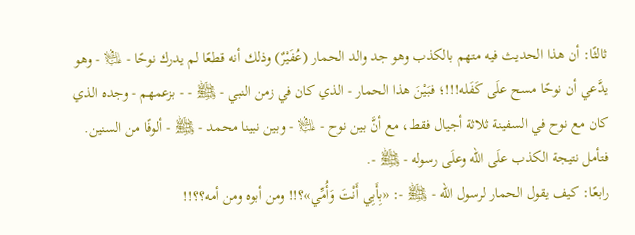ثالثًا: أن هذا الحديث فيه متهم بالكذب وهو جد والد الحمار (عُفَيْرٌ) وذلك أنه قطعًا لم يدرك نوحًا - ﵇ - وهو يدَّعي أن نوحًا مسح علَى كَفَله!!!؛ فبَيْنَ هذا الحمار - الذي كان في زمن النبي - ﵌ - - بزعمهم - وجده الذي كان مع نوح في السفينة ثلاثة أجيال فقط، مع أنَّ بين نوح - ﵇ - وبين نبينا محمد - ﵌ - ألوفًا من السنين.
فتأمل نتيجة الكذب علَى الله وعلَى رسوله - ﵌ -.
رابعًا: كيف يقول الحمار لرسول الله - ﵌ -: «بِأَبِي أَنْتَ وَأُمِّي»؟!! ومن أبوه ومن أمه؟؟!!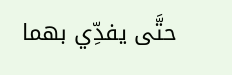حتَّى يفدِّي بهما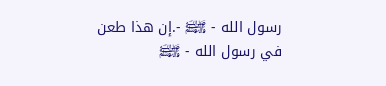رسول الله - ﵌ -.إن هذا طعن في رسول الله - ﵌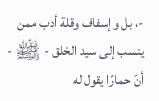-، بل وإسفاف وقلة أدب ممن ينسب إلى سيد الخلق - ﵌ - أنّ حمارًا يقول له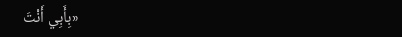«بِأَبِي أَنْتَ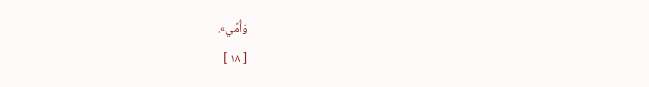وَأُمِّي».
[ ١٨ ]